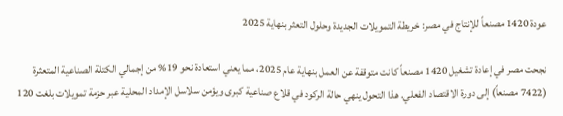عودة 1420 مصنعاً للإنتاج في مصر: خريطة التمويلات الجديدة وحلول التعثر بنهاية 2025

نجحت مصر في إعادة تشغيل 1420 مصنعاً كانت متوقفة عن العمل بنهاية عام 2025، مما يعني استعادة نحو 19% من إجمالي الكتلة الصناعية المتعثرة (7422 مصنعاً) إلى دورة الاقتصاد الفعلي. هذا التحول ينهي حالة الركود في قلاع صناعية كبرى ويؤمن سلاسل الإمداد المحلية عبر حزمة تمويلات بلغت 120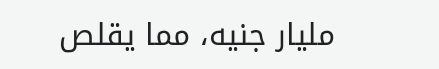مليار جنيه، مما يقلص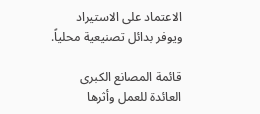الاعتماد على الاستيراد ويوفر بدائل تصنيعية محلياً.

قائمة المصانع الكبرى العائدة للعمل وأثرها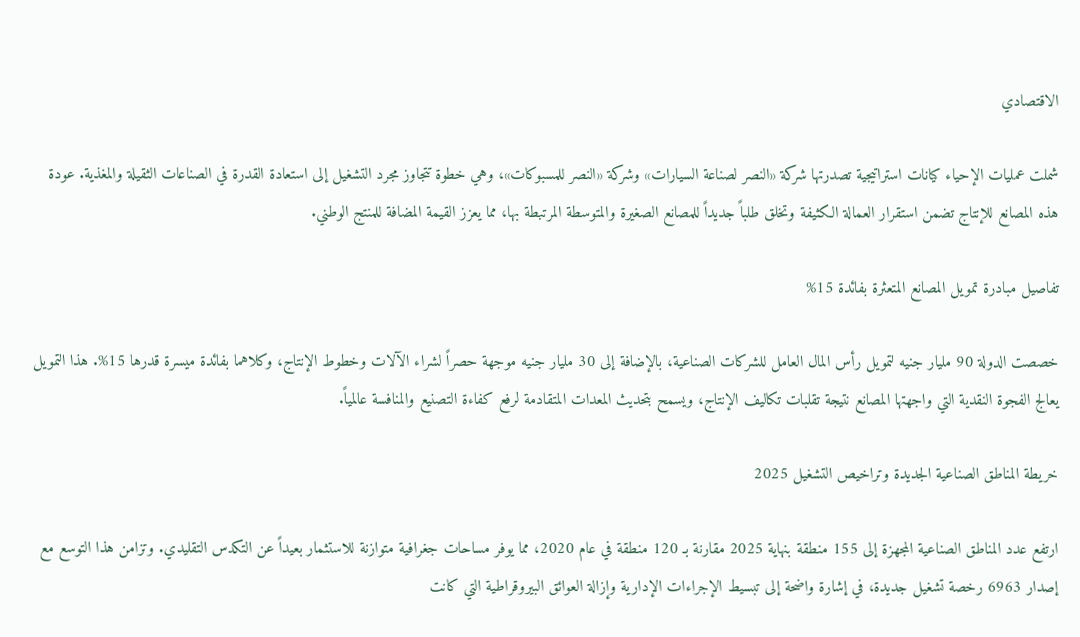الاقتصادي

شملت عمليات الإحياء كيانات استراتيجية تصدرتها شركة «النصر لصناعة السيارات» وشركة «النصر للمسبوكات»، وهي خطوة تتجاوز مجرد التشغيل إلى استعادة القدرة في الصناعات الثقيلة والمغذية. عودة هذه المصانع للإنتاج تضمن استقرار العمالة الكثيفة وتخلق طلباً جديداً للمصانع الصغيرة والمتوسطة المرتبطة بها، مما يعزز القيمة المضافة للمنتج الوطني.

تفاصيل مبادرة تمويل المصانع المتعثرة بفائدة 15%

خصصت الدولة 90 مليار جنيه لتمويل رأس المال العامل للشركات الصناعية، بالإضافة إلى 30 مليار جنيه موجهة حصراً لشراء الآلات وخطوط الإنتاج، وكلاهما بفائدة ميسرة قدرها 15%. هذا التمويل يعالج الفجوة النقدية التي واجهتها المصانع نتيجة تقلبات تكاليف الإنتاج، ويسمح بتحديث المعدات المتقادمة لرفع كفاءة التصنيع والمنافسة عالمياً.

خريطة المناطق الصناعية الجديدة وتراخيص التشغيل 2025

ارتفع عدد المناطق الصناعية المجهزة إلى 155 منطقة بنهاية 2025 مقارنة بـ 120 منطقة في عام 2020، مما يوفر مساحات جغرافية متوازنة للاستثمار بعيداً عن التكدس التقليدي. وتزامن هذا التوسع مع إصدار 6963 رخصة تشغيل جديدة، في إشارة واضحة إلى تبسيط الإجراءات الإدارية وإزالة العوائق البيروقراطية التي كانت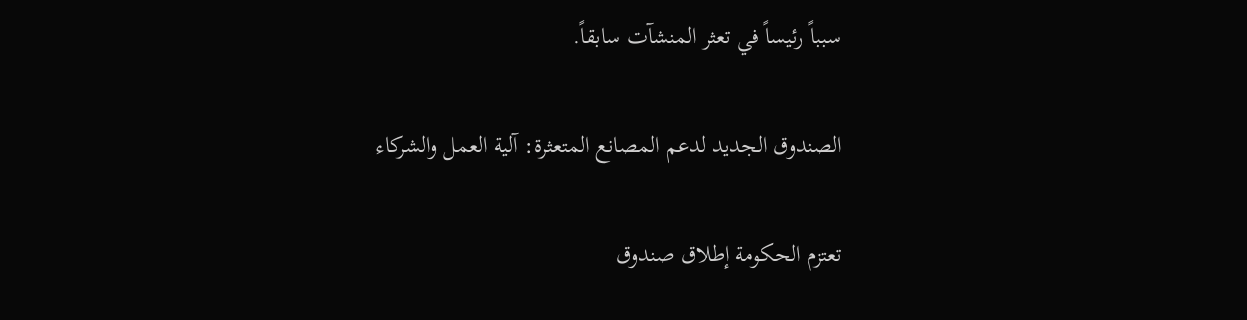سبباً رئيساً في تعثر المنشآت سابقاً.

الصندوق الجديد لدعم المصانع المتعثرة: آلية العمل والشركاء

تعتزم الحكومة إطلاق صندوق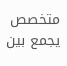متخصص يجمع بين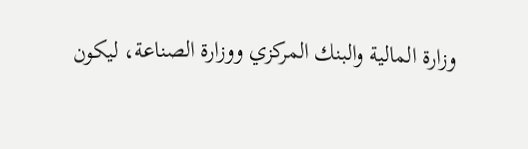وزارة المالية والبنك المركزي ووزارة الصناعة، ليكون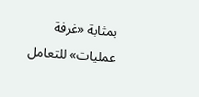بمثابة «غرفة عمليات» للتعامل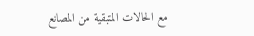مع الحالات المتبقية من المصانع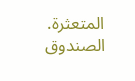المتعثرة. الصندوق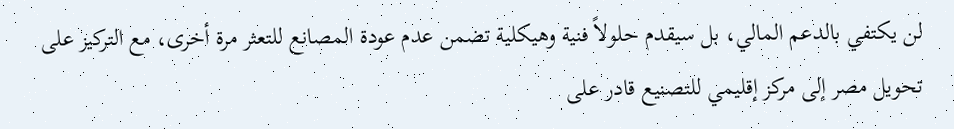لن يكتفي بالدعم المالي، بل سيقدم حلولاً فنية وهيكلية تضمن عدم عودة المصانع للتعثر مرة أخرى، مع التركيز على تحويل مصر إلى مركز إقليمي للتصنيع قادر على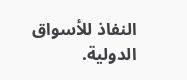النفاذ للأسواق الدولية.